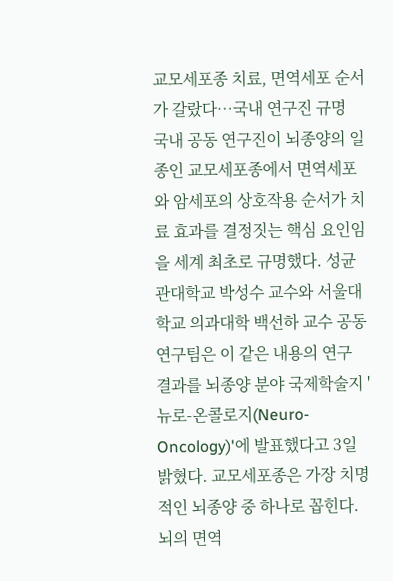교모세포종 치료, 면역세포 순서가 갈랐다…국내 연구진 규명
국내 공동 연구진이 뇌종양의 일종인 교모세포종에서 면역세포와 암세포의 상호작용 순서가 치료 효과를 결정짓는 핵심 요인임을 세계 최초로 규명했다. 성균관대학교 박성수 교수와 서울대학교 의과대학 백선하 교수 공동 연구팀은 이 같은 내용의 연구 결과를 뇌종양 분야 국제학술지 '뉴로-온콜로지(Neuro-Oncology)'에 발표했다고 3일 밝혔다. 교모세포종은 가장 치명적인 뇌종양 중 하나로 꼽힌다. 뇌의 면역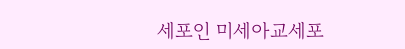세포인 미세아교세포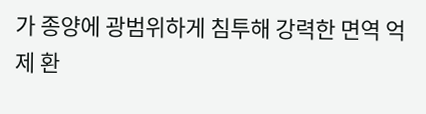가 종양에 광범위하게 침투해 강력한 면역 억제 환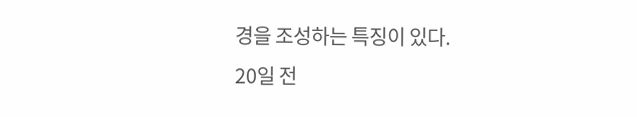경을 조성하는 특징이 있다.
20일 전